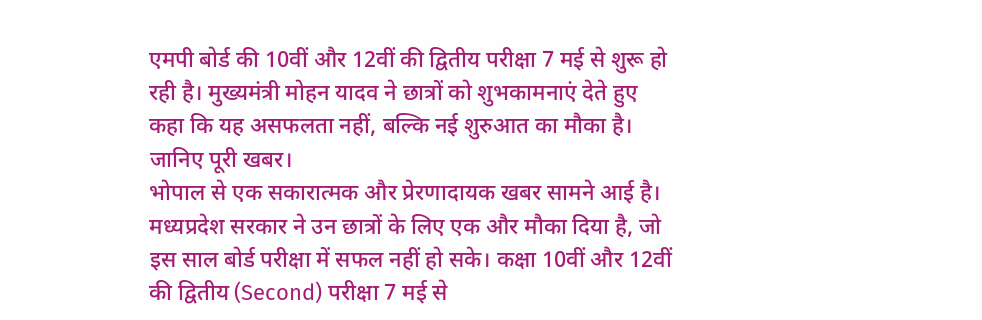एमपी बोर्ड की 10वीं और 12वीं की द्वितीय परीक्षा 7 मई से शुरू हो रही है। मुख्यमंत्री मोहन यादव ने छात्रों को शुभकामनाएं देते हुए कहा कि यह असफलता नहीं, बल्कि नई शुरुआत का मौका है। जानिए पूरी खबर।
भोपाल से एक सकारात्मक और प्रेरणादायक खबर सामने आई है। मध्यप्रदेश सरकार ने उन छात्रों के लिए एक और मौका दिया है, जो इस साल बोर्ड परीक्षा में सफल नहीं हो सके। कक्षा 10वीं और 12वीं की द्वितीय (Second) परीक्षा 7 मई से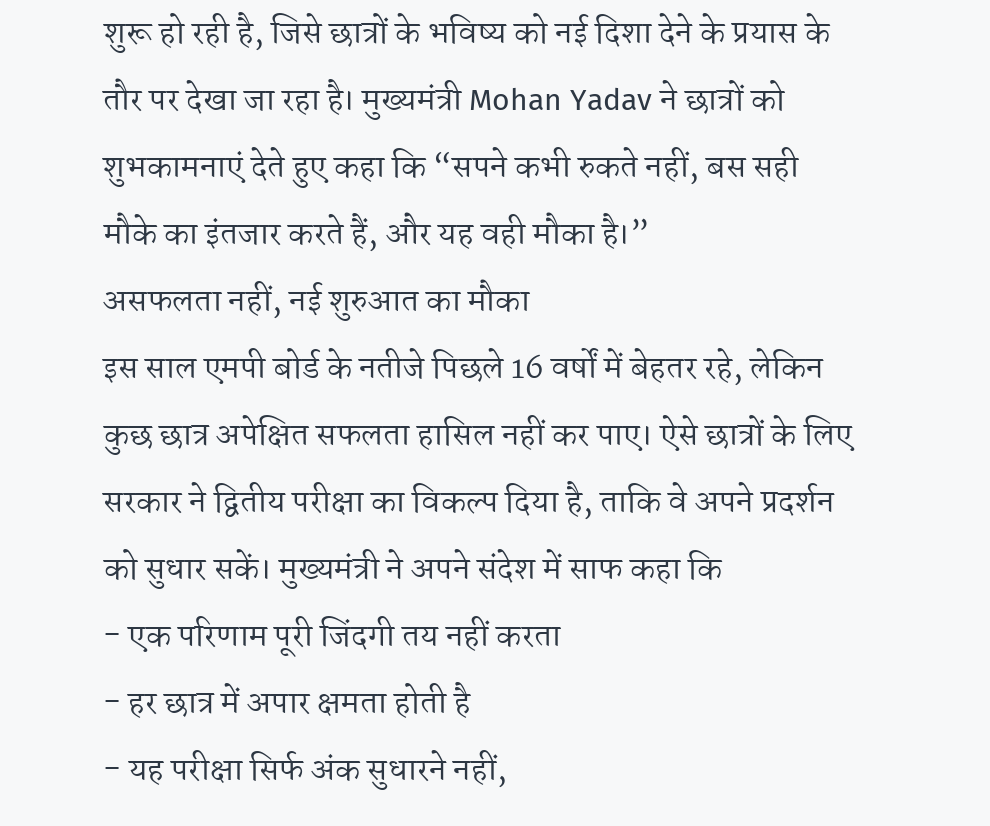शुरू हो रही है, जिसे छात्रों के भविष्य को नई दिशा देने के प्रयास के तौर पर देखा जा रहा है। मुख्यमंत्री Mohan Yadav ने छात्रों को शुभकामनाएं देते हुए कहा कि “सपने कभी रुकते नहीं, बस सही मौके का इंतजार करते हैं, और यह वही मौका है।”
असफलता नहीं, नई शुरुआत का मौका
इस साल एमपी बोर्ड के नतीजे पिछले 16 वर्षों में बेहतर रहे, लेकिन कुछ छात्र अपेक्षित सफलता हासिल नहीं कर पाए। ऐसे छात्रों के लिए सरकार ने द्वितीय परीक्षा का विकल्प दिया है, ताकि वे अपने प्रदर्शन को सुधार सकें। मुख्यमंत्री ने अपने संदेश में साफ कहा कि
- एक परिणाम पूरी जिंदगी तय नहीं करता
- हर छात्र में अपार क्षमता होती है
- यह परीक्षा सिर्फ अंक सुधारने नहीं,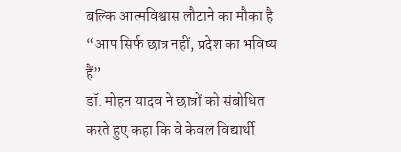बल्कि आत्मविश्वास लौटाने का मौका है
“आप सिर्फ छात्र नहीं, प्रदेश का भविष्य हैं”
डॉ. मोहन यादव ने छात्रों को संबोधित करते हुए कहा कि वे केवल विद्यार्थी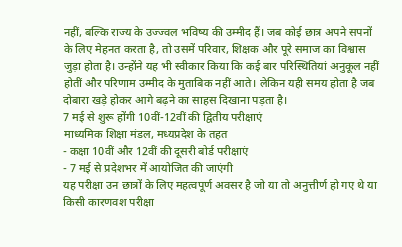नहीं, बल्कि राज्य के उज्ज्वल भविष्य की उम्मीद हैं। जब कोई छात्र अपने सपनों के लिए मेहनत करता है, तो उसमें परिवार, शिक्षक और पूरे समाज का विश्वास जुड़ा होता है। उन्होंने यह भी स्वीकार किया कि कई बार परिस्थितियां अनुकूल नहीं होतीं और परिणाम उम्मीद के मुताबिक नहीं आते। लेकिन यही समय होता है जब दोबारा खड़े होकर आगे बढ़ने का साहस दिखाना पड़ता है।
7 मई से शुरू होंगी 10वीं-12वीं की द्वितीय परीक्षाएं
माध्यमिक शिक्षा मंडल, मध्यप्रदेश के तहत
- कक्षा 10वीं और 12वीं की दूसरी बोर्ड परीक्षाएं
- 7 मई से प्रदेशभर में आयोजित की जाएंगी
यह परीक्षा उन छात्रों के लिए महत्वपूर्ण अवसर है जो या तो अनुत्तीर्ण हो गए थे या किसी कारणवश परीक्षा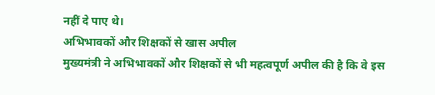नहीं दे पाए थे।
अभिभावकों और शिक्षकों से खास अपील
मुख्यमंत्री ने अभिभावकों और शिक्षकों से भी महत्वपूर्ण अपील की है कि वे इस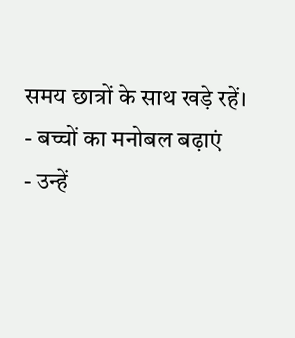समय छात्रों के साथ खड़े रहें।
- बच्चों का मनोबल बढ़ाएं
- उन्हें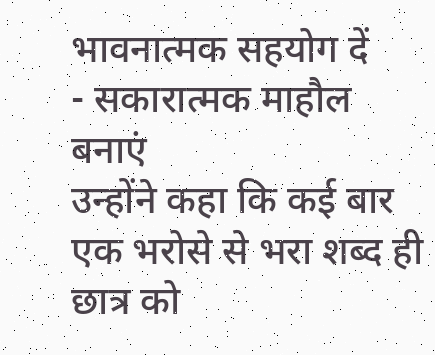भावनात्मक सहयोग दें
- सकारात्मक माहौल बनाएं
उन्होंने कहा कि कई बार एक भरोसे से भरा शब्द ही छात्र को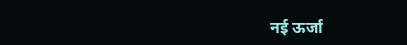नई ऊर्जा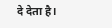दे देता है।